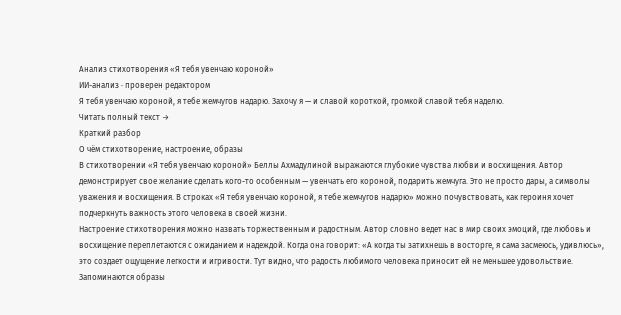Анализ стихотворения «Я тебя увенчаю короной»
ИИ-анализ · проверен редактором
Я тебя увенчаю короной, я тебе жемчугов надарю. Захочу я — и славой короткой, громкой славой тебя наделю.
Читать полный текст →
Краткий разбор
О чём стихотворение, настроение, образы
В стихотворении «Я тебя увенчаю короной» Беллы Ахмадулиной выражаются глубокие чувства любви и восхищения. Автор демонстрирует свое желание сделать кого-то особенным — увенчать его короной, подарить жемчуга. Это не просто дары, а символы уважения и восхищения. В строках «Я тебя увенчаю короной, я тебе жемчугов надарю» можно почувствовать, как героиня хочет подчеркнуть важность этого человека в своей жизни.
Настроение стихотворения можно назвать торжественным и радостным. Автор словно ведет нас в мир своих эмоций, где любовь и восхищение переплетаются с ожиданием и надеждой. Когда она говорит: «А когда ты затихнешь в восторге, я сама засмеюсь, удивлюсь», это создает ощущение легкости и игривости. Тут видно, что радость любимого человека приносит ей не меньшее удовольствие.
Запоминаются образы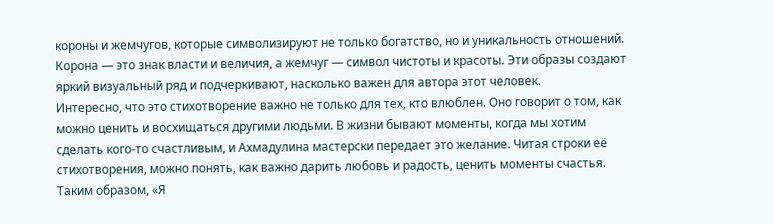короны и жемчугов, которые символизируют не только богатство, но и уникальность отношений. Корона — это знак власти и величия, а жемчуг — символ чистоты и красоты. Эти образы создают яркий визуальный ряд и подчеркивают, насколько важен для автора этот человек.
Интересно, что это стихотворение важно не только для тех, кто влюблен. Оно говорит о том, как можно ценить и восхищаться другими людьми. В жизни бывают моменты, когда мы хотим сделать кого-то счастливым, и Ахмадулина мастерски передает это желание. Читая строки её стихотворения, можно понять, как важно дарить любовь и радость, ценить моменты счастья.
Таким образом, «Я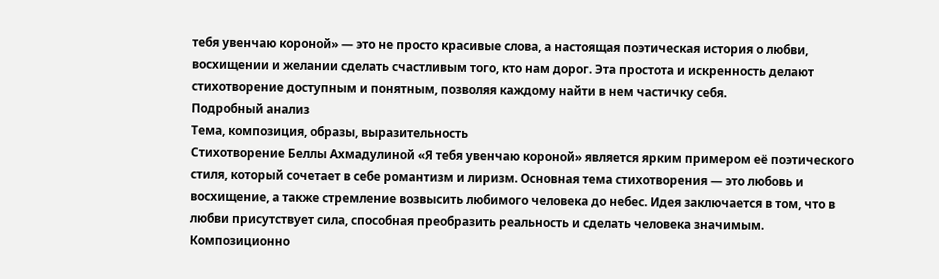тебя увенчаю короной» — это не просто красивые слова, а настоящая поэтическая история о любви, восхищении и желании сделать счастливым того, кто нам дорог. Эта простота и искренность делают стихотворение доступным и понятным, позволяя каждому найти в нем частичку себя.
Подробный анализ
Тема, композиция, образы, выразительность
Стихотворение Беллы Ахмадулиной «Я тебя увенчаю короной» является ярким примером её поэтического стиля, который сочетает в себе романтизм и лиризм. Основная тема стихотворения — это любовь и восхищение, а также стремление возвысить любимого человека до небес. Идея заключается в том, что в любви присутствует сила, способная преобразить реальность и сделать человека значимым.
Композиционно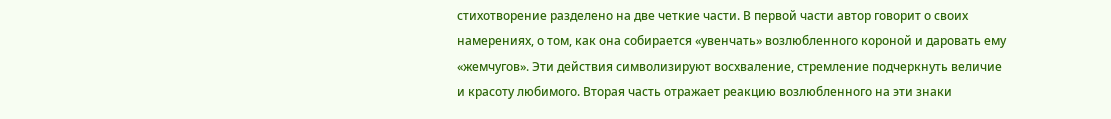стихотворение разделено на две четкие части. В первой части автор говорит о своих намерениях, о том, как она собирается «увенчать» возлюбленного короной и даровать ему «жемчугов». Эти действия символизируют восхваление, стремление подчеркнуть величие и красоту любимого. Вторая часть отражает реакцию возлюбленного на эти знаки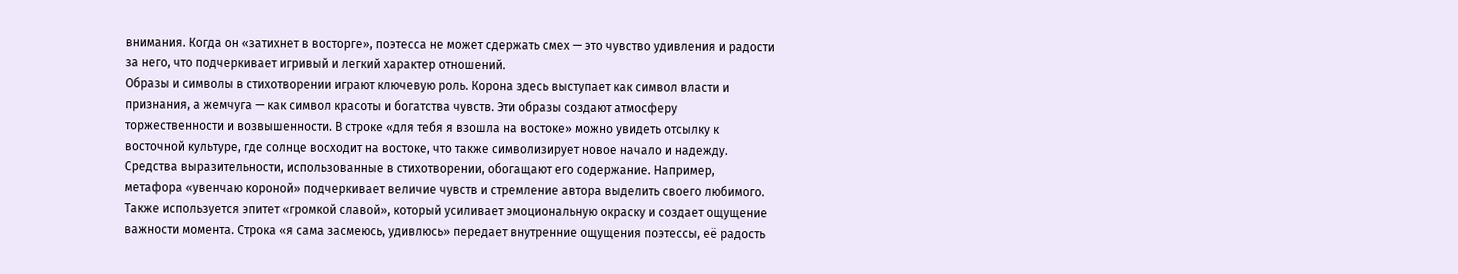внимания. Когда он «затихнет в восторге», поэтесса не может сдержать смех — это чувство удивления и радости за него, что подчеркивает игривый и легкий характер отношений.
Образы и символы в стихотворении играют ключевую роль. Коронa здесь выступает как символ власти и признания, а жемчуга — как символ красоты и богатства чувств. Эти образы создают атмосферу торжественности и возвышенности. В строке «для тебя я взошла на востоке» можно увидеть отсылку к восточной культуре, где солнце восходит на востоке, что также символизирует новое начало и надежду.
Средства выразительности, использованные в стихотворении, обогащают его содержание. Например, метафора «увенчаю короной» подчеркивает величие чувств и стремление автора выделить своего любимого. Также используется эпитет «громкой славой», который усиливает эмоциональную окраску и создает ощущение важности момента. Строка «я сама засмеюсь, удивлюсь» передает внутренние ощущения поэтессы, её радость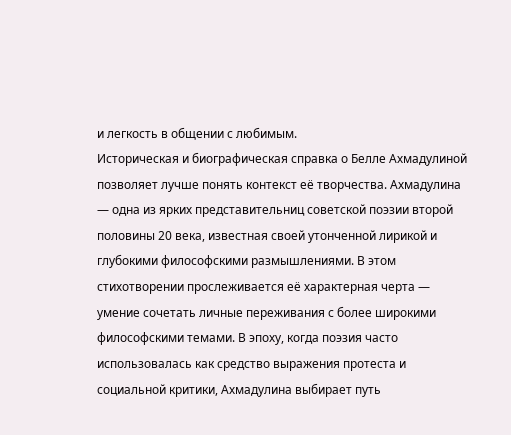и легкость в общении с любимым.
Историческая и биографическая справка о Белле Ахмадулиной позволяет лучше понять контекст её творчества. Ахмадулина — одна из ярких представительниц советской поэзии второй половины 20 века, известная своей утонченной лирикой и глубокими философскими размышлениями. В этом стихотворении прослеживается её характерная черта — умение сочетать личные переживания с более широкими философскими темами. В эпоху, когда поэзия часто использовалась как средство выражения протеста и социальной критики, Ахмадулина выбирает путь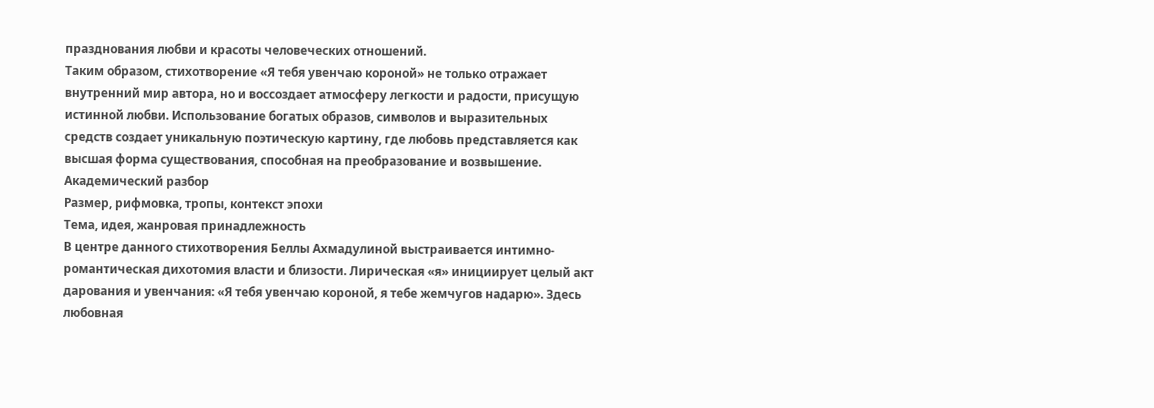празднования любви и красоты человеческих отношений.
Таким образом, стихотворение «Я тебя увенчаю короной» не только отражает внутренний мир автора, но и воссоздает атмосферу легкости и радости, присущую истинной любви. Использование богатых образов, символов и выразительных средств создает уникальную поэтическую картину, где любовь представляется как высшая форма существования, способная на преобразование и возвышение.
Академический разбор
Размер, рифмовка, тропы, контекст эпохи
Тема, идея, жанровая принадлежность
В центре данного стихотворения Беллы Ахмадулиной выстраивается интимно-романтическая дихотомия власти и близости. Лирическая «я» инициирует целый акт дарования и увенчания: «Я тебя увенчаю короной, я тебе жемчугов надарю». Здесь любовная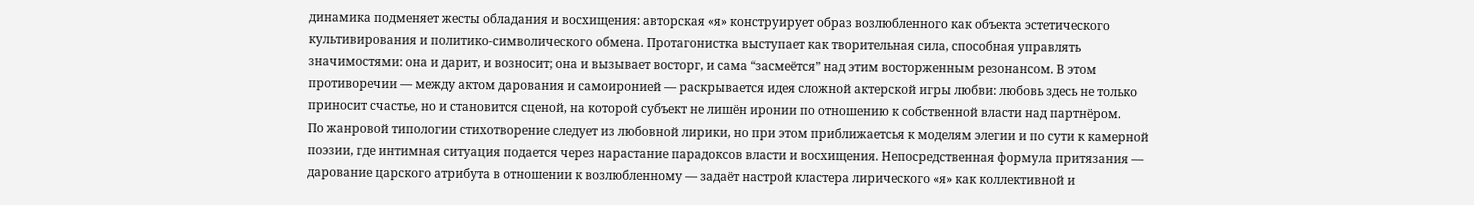динамика подменяет жесты обладания и восхищения: авторская «я» конструирует образ возлюбленного как объекта эстетического культивирования и политико-символического обмена. Протагонистка выступает как творительная сила, способная управлять значимостями: она и дарит, и возносит; она и вызывает восторг, и сама “засмеётся” над этим восторженным резонансом. В этом противоречии — между актом дарования и самоиронией — раскрывается идея сложной актерской игры любви: любовь здесь не только приносит счастье, но и становится сценой, на которой субъект не лишён иронии по отношению к собственной власти над партнёром.
По жанровой типологии стихотворение следует из любовной лирики, но при этом приближаетсья к моделям элегии и по сути к камерной поэзии, где интимная ситуация подается через нарастание парадоксов власти и восхищения. Непосредственная формула притязания — дарование царского атрибута в отношении к возлюбленному — задаёт настрой кластера лирического «я» как коллективной и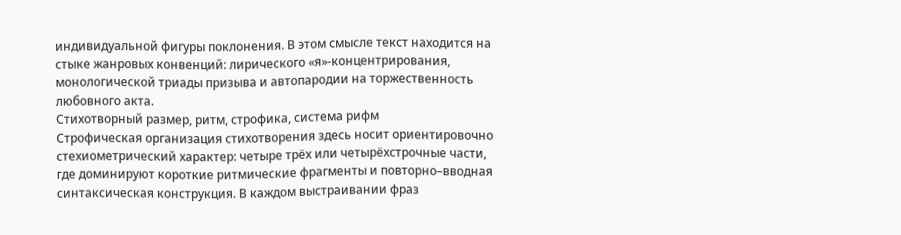индивидуальной фигуры поклонения. В этом смысле текст находится на стыке жанровых конвенций: лирического «я»-концентрирования, монологической триады призыва и автопародии на торжественность любовного акта.
Стихотворный размер, ритм, строфика, система рифм
Строфическая организация стихотворения здесь носит ориентировочно стехиометрический характер: четыре трёх или четырёхстрочные части, где доминируют короткие ритмические фрагменты и повторно–вводная синтаксическая конструкция. В каждом выстраивании фраз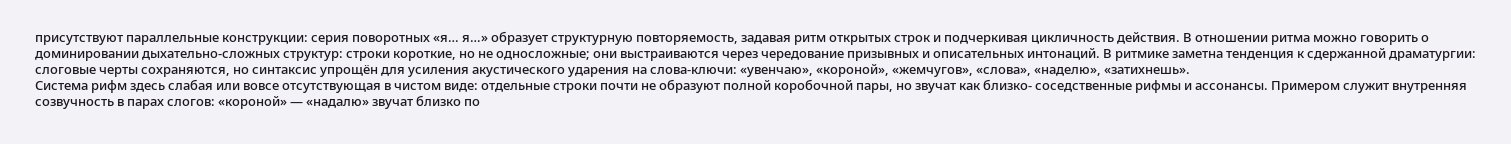присутствуют параллельные конструкции: серия поворотных «я… я…» образует структурную повторяемость, задавая ритм открытых строк и подчеркивая цикличность действия. В отношении ритма можно говорить о доминировании дыхательно-сложных структур: строки короткие, но не односложные; они выстраиваются через чередование призывных и описательных интонаций. В ритмике заметна тенденция к сдержанной драматургии: слоговые черты сохраняются, но синтаксис упрощён для усиления акустического ударения на слова-ключи: «увенчаю», «короной», «жемчугов», «слова», «наделю», «затихнешь».
Система рифм здесь слабая или вовсе отсутствующая в чистом виде: отдельные строки почти не образуют полной коробочной пары, но звучат как близко- соседственные рифмы и ассонансы. Примером служит внутренняя созвучность в парах слогов: «короной» — «надалю» звучат близко по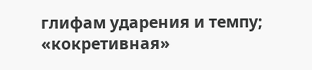глифам ударения и темпу; «кокретивная»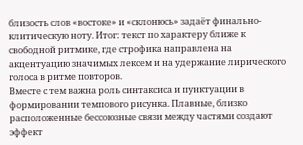близость слов «востоке» и «склонюсь» задаёт финально-клитическую ноту. Итог: текст по характеру ближе к свободной ритмике, где строфика направлена на акцентуацию значимых лексем и на удержание лирического голоса в ритме повторов.
Вместе с тем важна роль синтаксиса и пунктуации в формировании темпового рисунка. Плавные, близко расположенные бессоюзные связи между частями создают эффект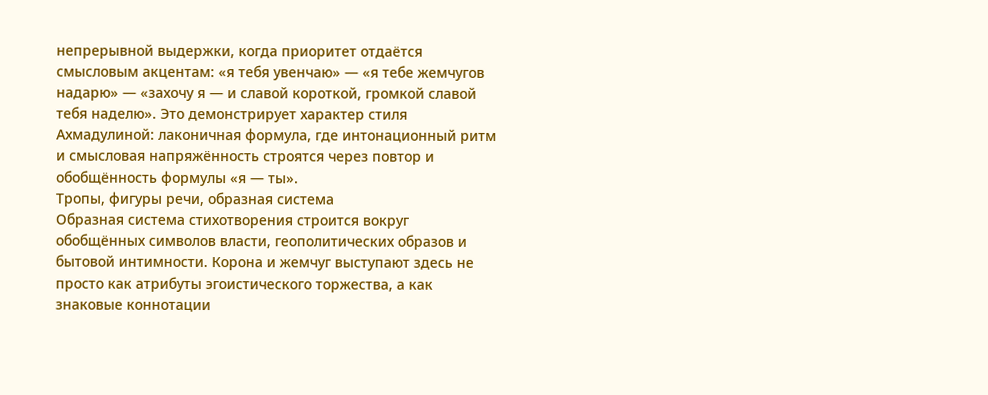непрерывной выдержки, когда приоритет отдаётся смысловым акцентам: «я тебя увенчаю» — «я тебе жемчугов надарю» — «захочу я — и славой короткой, громкой славой тебя наделю». Это демонстрирует характер стиля Ахмадулиной: лаконичная формула, где интонационный ритм и смысловая напряжённость строятся через повтор и обобщённость формулы «я — ты».
Тропы, фигуры речи, образная система
Образная система стихотворения строится вокруг обобщённых символов власти, геополитических образов и бытовой интимности. Коронa и жемчуг выступают здесь не просто как атрибуты эгоистического торжества, а как знаковые коннотации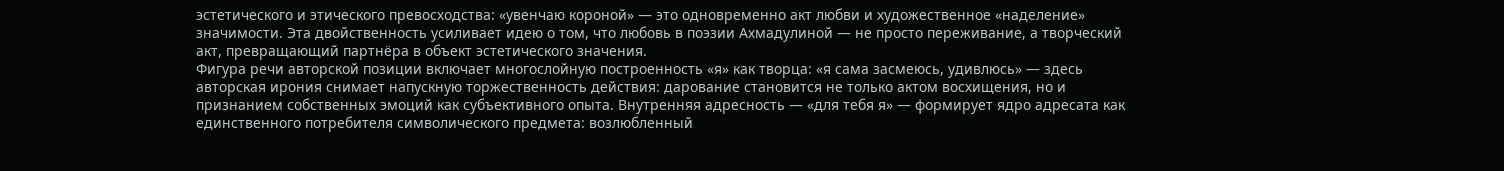эстетического и этического превосходства: «увенчаю короной» — это одновременно акт любви и художественное «наделение» значимости. Эта двойственность усиливает идею о том, что любовь в поэзии Ахмадулиной — не просто переживание, а творческий акт, превращающий партнёра в объект эстетического значения.
Фигура речи авторской позиции включает многослойную построенность «я» как творца: «я сама засмеюсь, удивлюсь» — здесь авторская ирония снимает напускную торжественность действия: дарование становится не только актом восхищения, но и признанием собственных эмоций как субъективного опыта. Внутренняя адресность — «для тебя я» — формирует ядро адресата как единственного потребителя символического предмета: возлюбленный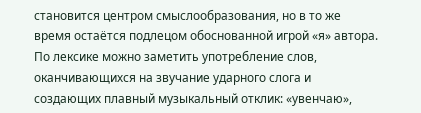становится центром смыслообразования, но в то же время остаётся подлецом обоснованной игрой «я» автора.
По лексике можно заметить употребление слов, оканчивающихся на звучание ударного слога и создающих плавный музыкальный отклик: «увенчаю»,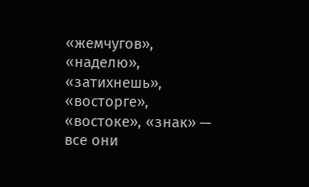«жемчугов», «наделю», «затихнешь», «восторге», «востоке», «знак» — все они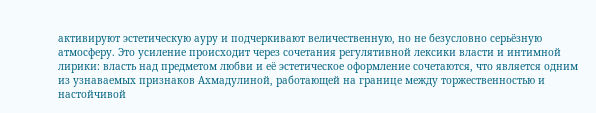активируют эстетическую ауру и подчеркивают величественную, но не безусловно серьёзную атмосферу. Это усиление происходит через сочетания регулятивной лексики власти и интимной лирики: власть над предметом любви и её эстетическое оформление сочетаются, что является одним из узнаваемых признаков Ахмадулиной, работающей на границе между торжественностью и настойчивой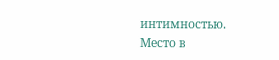интимностью.
Место в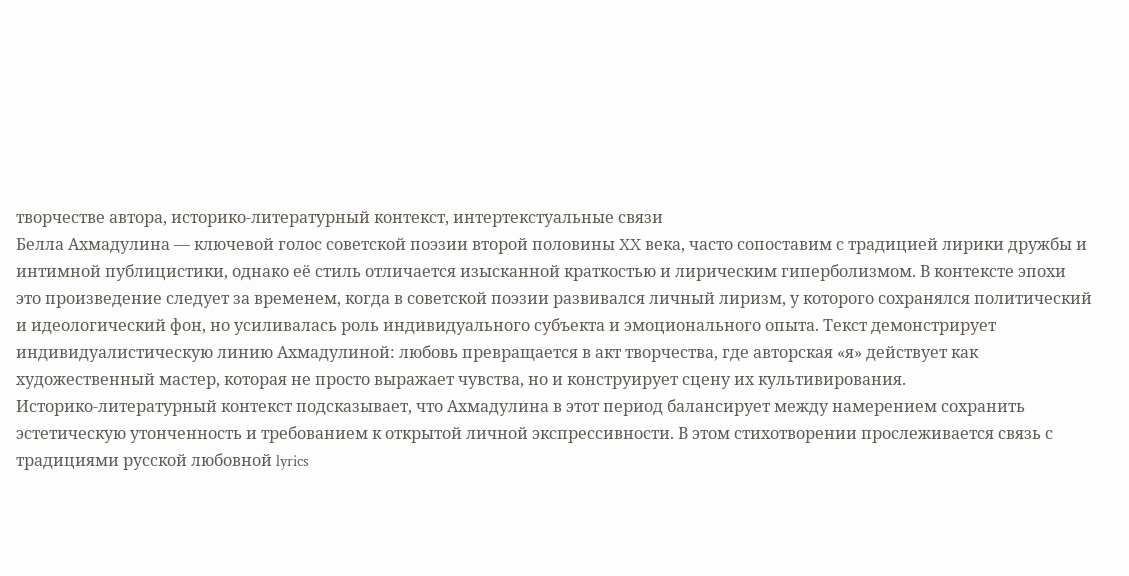творчестве автора, историко-литературный контекст, интертекстуальные связи
Белла Ахмадулина — ключевой голос советской поэзии второй половины XX века, часто сопоставим с традицией лирики дружбы и интимной публицистики, однако её стиль отличается изысканной краткостью и лирическим гиперболизмом. В контексте эпохи это произведение следует за временем, когда в советской поэзии развивался личный лиризм, у которого сохранялся политический и идеологический фон, но усиливалась роль индивидуального субъекта и эмоционального опыта. Текст демонстрирует индивидуалистическую линию Ахмадулиной: любовь превращается в акт творчества, где авторская «я» действует как художественный мастер, которая не просто выражает чувства, но и конструирует сцену их культивирования.
Историко-литературный контекст подсказывает, что Ахмадулина в этот период балансирует между намерением сохранить эстетическую утонченность и требованием к открытой личной экспрессивности. В этом стихотворении прослеживается связь с традициями русской любовной lyrics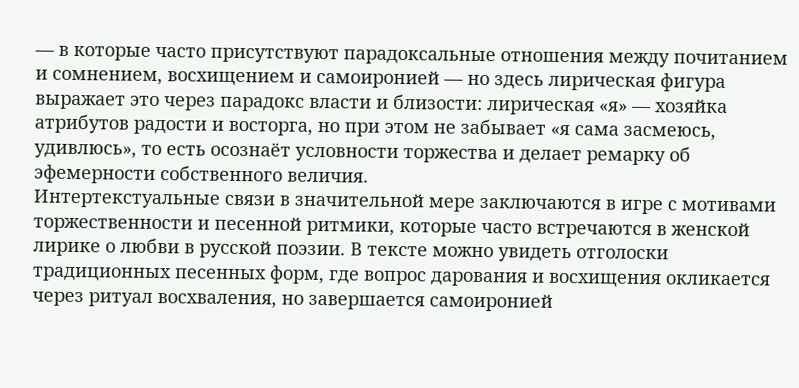— в которые часто присутствуют парадоксальные отношения между почитанием и сомнением, восхищением и самоиронией — но здесь лирическая фигура выражает это через парадокс власти и близости: лирическая «я» — хозяйка атрибутов радости и восторга, но при этом не забывает «я сама засмеюсь, удивлюсь», то есть осознаёт условности торжества и делает ремарку об эфемерности собственного величия.
Интертекстуальные связи в значительной мере заключаются в игре с мотивами торжественности и песенной ритмики, которые часто встречаются в женской лирике о любви в русской поэзии. В тексте можно увидеть отголоски традиционных песенных форм, где вопрос дарования и восхищения окликается через ритуал восхваления, но завершается самоиронией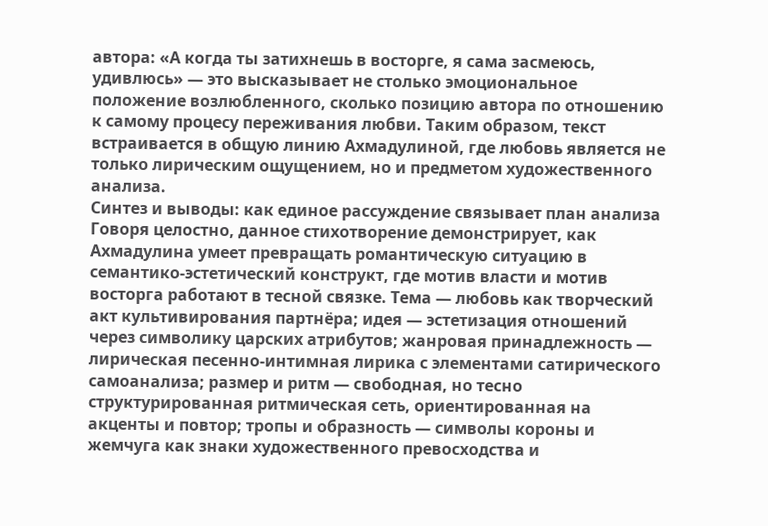автора: «А когда ты затихнешь в восторге, я сама засмеюсь, удивлюсь» — это высказывает не столько эмоциональное положение возлюбленного, сколько позицию автора по отношению к самому процесу переживания любви. Таким образом, текст встраивается в общую линию Ахмадулиной, где любовь является не только лирическим ощущением, но и предметом художественного анализа.
Синтез и выводы: как единое рассуждение связывает план анализа
Говоря целостно, данное стихотворение демонстрирует, как Ахмадулина умеет превращать романтическую ситуацию в семантико-эстетический конструкт, где мотив власти и мотив восторга работают в тесной связке. Тема — любовь как творческий акт культивирования партнёра; идея — эстетизация отношений через символику царских атрибутов; жанровая принадлежность — лирическая песенно-интимная лирика с элементами сатирического самоанализа; размер и ритм — свободная, но тесно структурированная ритмическая сеть, ориентированная на акценты и повтор; тропы и образность — символы короны и жемчуга как знаки художественного превосходства и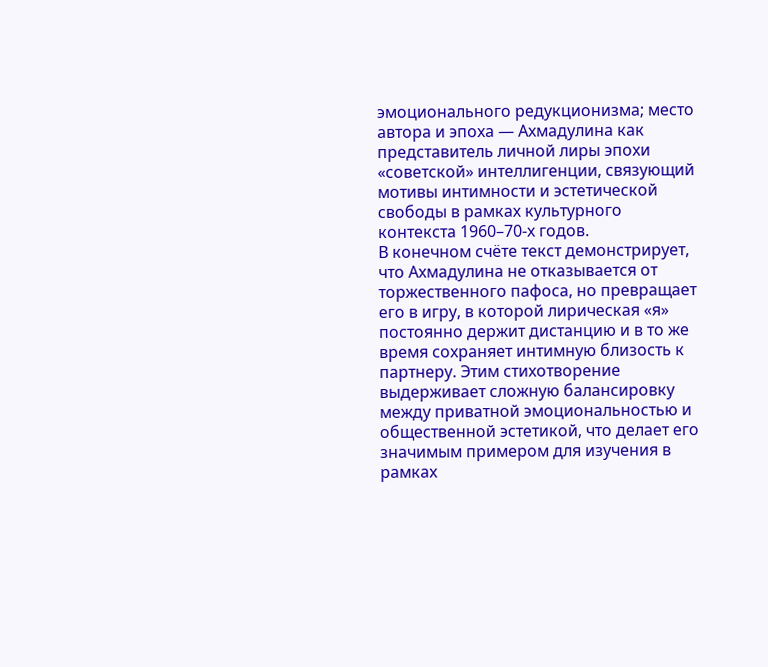эмоционального редукционизма; место автора и эпоха — Ахмадулина как представитель личной лиры эпохи «советской» интеллигенции, связующий мотивы интимности и эстетической свободы в рамках культурного контекста 1960–70-х годов.
В конечном счёте текст демонстрирует, что Ахмадулина не отказывается от торжественного пафоса, но превращает его в игру, в которой лирическая «я» постоянно держит дистанцию и в то же время сохраняет интимную близость к партнеру. Этим стихотворение выдерживает сложную балансировку между приватной эмоциональностью и общественной эстетикой, что делает его значимым примером для изучения в рамках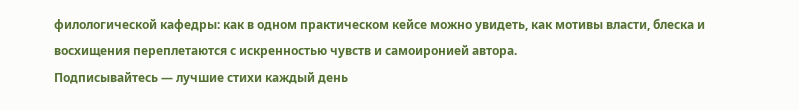филологической кафедры: как в одном практическом кейсе можно увидеть, как мотивы власти, блеска и восхищения переплетаются с искренностью чувств и самоиронией автора.
Подписывайтесь — лучшие стихи каждый день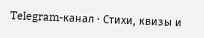Telegram-канал · Стихи, квизы и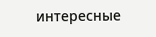интересные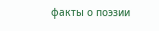факты о поэзии